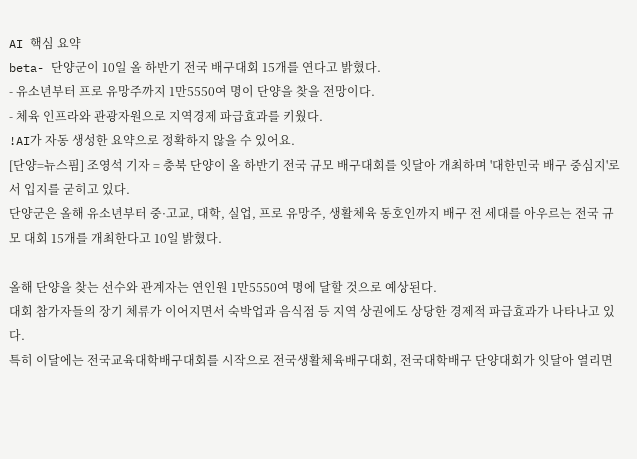AI 핵심 요약
beta- 단양군이 10일 올 하반기 전국 배구대회 15개를 연다고 밝혔다.
- 유소년부터 프로 유망주까지 1만5550여 명이 단양을 찾을 전망이다.
- 체육 인프라와 관광자원으로 지역경제 파급효과를 키웠다.
!AI가 자동 생성한 요약으로 정확하지 않을 수 있어요.
[단양=뉴스핌] 조영석 기자 = 충북 단양이 올 하반기 전국 규모 배구대회를 잇달아 개최하며 '대한민국 배구 중심지'로서 입지를 굳히고 있다.
단양군은 올해 유소년부터 중·고교, 대학, 실업, 프로 유망주, 생활체육 동호인까지 배구 전 세대를 아우르는 전국 규모 대회 15개를 개최한다고 10일 밝혔다.

올해 단양을 찾는 선수와 관계자는 연인원 1만5550여 명에 달할 것으로 예상된다.
대회 참가자들의 장기 체류가 이어지면서 숙박업과 음식점 등 지역 상권에도 상당한 경제적 파급효과가 나타나고 있다.
특히 이달에는 전국교육대학배구대회를 시작으로 전국생활체육배구대회, 전국대학배구 단양대회가 잇달아 열리면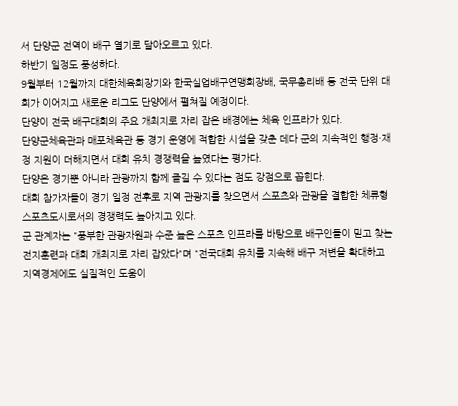서 단양군 전역이 배구 열기로 달아오르고 있다.
하반기 일정도 풍성하다.
9월부터 12월까지 대한체육회장기와 한국실업배구연맹회장배, 국무총리배 등 전국 단위 대회가 이어지고 새로운 리그도 단양에서 펼쳐질 예정이다.
단양이 전국 배구대회의 주요 개최지로 자리 잡은 배경에는 체육 인프라가 있다.
단양군체육관과 매포체육관 등 경기 운영에 적합한 시설을 갖춘 데다 군의 지속적인 행정·재정 지원이 더해지면서 대회 유치 경쟁력을 높였다는 평가다.
단양은 경기뿐 아니라 관광까지 함께 즐길 수 있다는 점도 강점으로 꼽힌다.
대회 참가자들이 경기 일정 전후로 지역 관광지를 찾으면서 스포츠와 관광을 결합한 체류형 스포츠도시로서의 경쟁력도 높아지고 있다.
군 관계자는 "풍부한 관광자원과 수준 높은 스포츠 인프라를 바탕으로 배구인들이 믿고 찾는 전지훈련과 대회 개최지로 자리 잡았다"며 "전국대회 유치를 지속해 배구 저변을 확대하고 지역경제에도 실질적인 도움이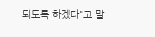되도록 하겠다"고 말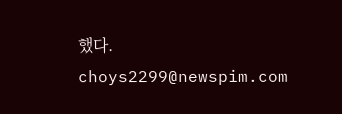했다.
choys2299@newspim.com